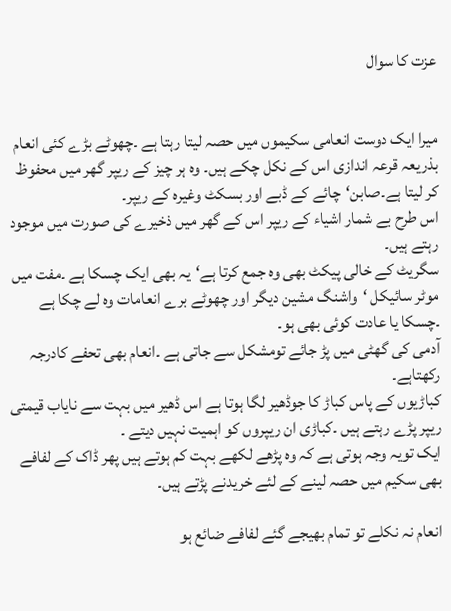عزت کا سوال


میرا ایک دوست انعامی سکیموں میں حصہ لیتا رہتا ہے ۔چھوٹے بڑے کئی انعام بذریعہ قرعہ اندازی اس کے نکل چکے ہیں۔ وہ ہر چیز کے ریپر گھر میں محفوظ کر لیتا ہے۔صابن‘چائے کے ڈبے اور بسکٹ وغیرہ کے ریپر۔
اس طرح بے شمار اشیاء کے ریپر اس کے گھر میں ذخیرے کی صورت میں موجود رہتے ہیں۔
سگریٹ کے خالی پیکٹ بھی وہ جمع کرتا ہے‘یہ بھی ایک چسکا ہے ۔مفت میں موٹر سائیکل ‘واشنگ مشین دیگر اور چھوٹے برے انعامات وہ لے چکا ہے ۔چسکا یا عادت کوئی بھی ہو۔
آدمی کی گھٹی میں پڑ جائے تومشکل سے جاتی ہے ۔انعام بھی تحفے کادرجہ رکھتاہے۔
کباڑیوں کے پاس کباڑ کا جوڈھیر لگا ہوتا ہے اس ڈھیر میں بہت سے نایاب قیمتی ریپر پڑے رہتے ہیں ۔کباڑی ان ریپروں کو اہمیت نہیں دیتے ۔
ایک تویہ وجہ ہوتی ہے کہ وہ پڑھے لکھے بہت کم ہوتے ہیں پھر ڈاک کے لفافے بھی سکیم میں حصہ لینے کے لئے خریدنے پڑتے ہیں۔

انعام نہ نکلے تو تمام بھیجے گئے لفافے ضائع ہو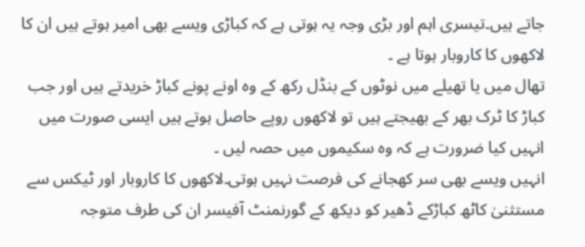جاتے ہیں۔تیسری اہم اور بڑی وجہ یہ ہوتی ہے کہ کباڑی ویسے بھی امیر ہوتے ہیں ان کا لاکھوں کا کاروبار ہوتا ہے ۔
تھال میں یا تھیلے میں نوٹوں کے بنڈل رکھ کے وہ اونے پونے کباڑ خریدتے ہیں اور جب کباڑ کا ٹرک بھر کے بھیجتے ہیں تو لاکھوں روپے حاصل ہوتے ہیں ایسی صورت میں انہیں کیا ضرورت ہے کہ وہ سکیموں میں حصہ لیں ۔
انہیں ویسے بھی سر کھجانے کی فرصت نہیں ہوتی۔لاکھوں کا کاروبار اور ٹیکس سے مستثنیٰ کاٹھ کباڑکے ڈھیر کو دیکھ کے گورنمنٹ آفیسر ان کی طرف متوجہ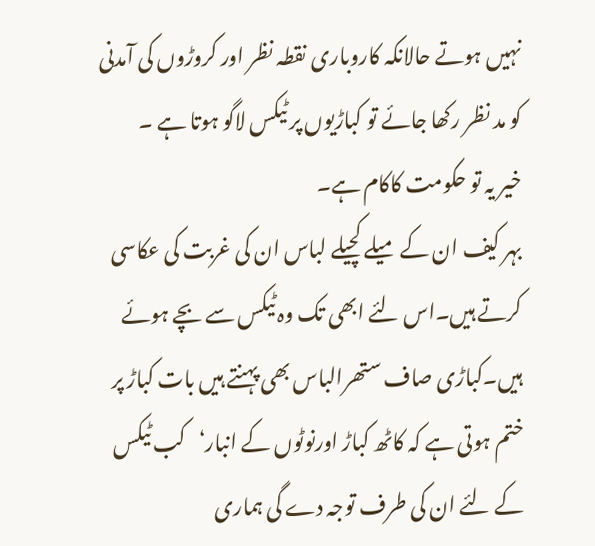نہیں ہوتے حالانکہ کاروباری نقطہ نظر اور کروڑوں کی آمدنی کو مد نظر رکھا جائے تو کباڑیوں پر ٹیکس لاگو ہوتا ہے ۔
خیر یہ تو حکومت کاکام ہے۔
بہر کیف ان کے میلے کچیلے لباس ان کی غربت کی عکاسی کرتے ہیں۔اس لئے ابھی تک وہ ٹیکس سے بچے ہوئے ہیں۔کباڑی صاف ستھرالباس بھی پہنتے ہیں بات کباڑ پر ختم ہوتی ہے کہ کاٹھ کباڑ اورنوٹوں کے انبار‘کب ٹیکس کے لئے ان کی طرف توجہ دے گی ہماری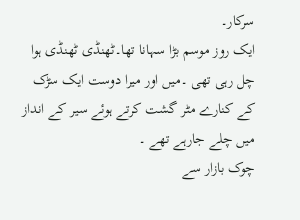سرکار۔
ایک روز موسم بڑا سہانا تھا۔ٹھنڈی ٹھنڈی ہوا چل رہی تھی ۔میں اور میرا دوست ایک سڑک کے کنارے مٹر گشت کرتے ہوئے سیر کے انداز میں چلے جارہے تھے ۔
چوک بازار سے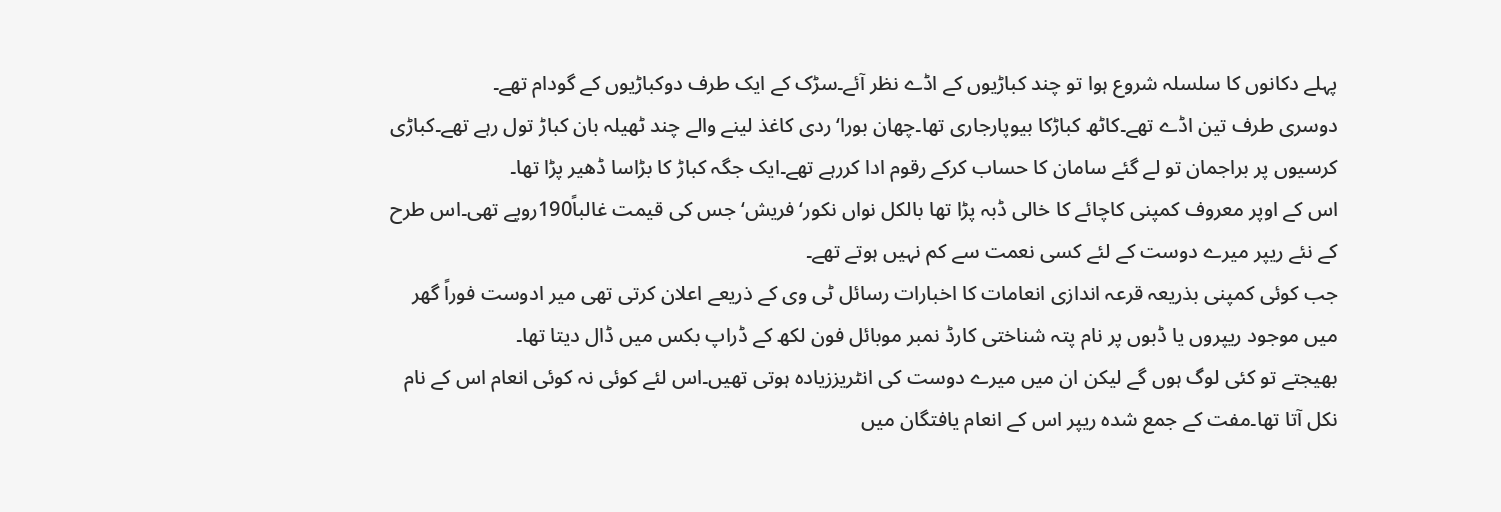پہلے دکانوں کا سلسلہ شروع ہوا تو چند کباڑیوں کے اڈے نظر آئے۔سڑک کے ایک طرف دوکباڑیوں کے گودام تھے۔
دوسری طرف تین اڈے تھے۔کاٹھ کباڑکا بیوپارجاری تھا۔چھان بورا‘ردی کاغذ لینے والے چند ٹھیلہ بان کباڑ تول رہے تھے۔کباڑی کرسیوں پر براجمان تو لے گئے سامان کا حساب کرکے رقوم ادا کررہے تھے۔ایک جگہ کباڑ کا بڑاسا ڈھیر پڑا تھا۔
اس کے اوپر معروف کمپنی کاچائے کا خالی ڈبہ پڑا تھا بالکل نواں نکور‘فریش‘جس کی قیمت غالباً190روپے تھی۔اس طرح کے نئے ریپر میرے دوست کے لئے کسی نعمت سے کم نہیں ہوتے تھے۔
جب کوئی کمپنی بذریعہ قرعہ اندازی انعامات کا اخبارات رسائل ٹی وی کے ذریعے اعلان کرتی تھی میر ادوست فوراً گھر میں موجود ریپروں یا ڈبوں پر نام پتہ شناختی کارڈ نمبر موبائل فون لکھ کے ڈراپ بکس میں ڈال دیتا تھا۔
بھیجتے تو کئی لوگ ہوں گے لیکن ان میں میرے دوست کی انٹریززیادہ ہوتی تھیں۔اس لئے کوئی نہ کوئی انعام اس کے نام نکل آتا تھا۔مفت کے جمع شدہ ریپر اس کے انعام یافتگان میں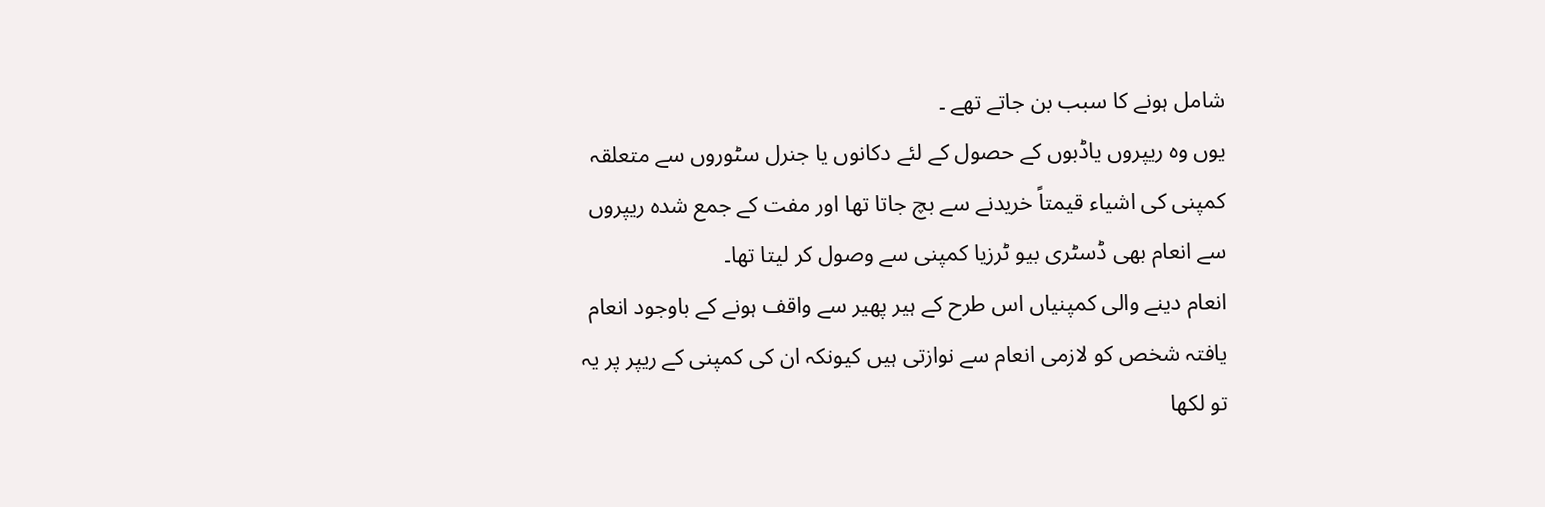شامل ہونے کا سبب بن جاتے تھے ۔
یوں وہ ریپروں یاڈبوں کے حصول کے لئے دکانوں یا جنرل سٹوروں سے متعلقہ کمپنی کی اشیاء قیمتاً خریدنے سے بچ جاتا تھا اور مفت کے جمع شدہ ریپروں سے انعام بھی ڈسٹری بیو ٹرزیا کمپنی سے وصول کر لیتا تھا۔
انعام دینے والی کمپنیاں اس طرح کے ہیر پھیر سے واقف ہونے کے باوجود انعام یافتہ شخص کو لازمی انعام سے نوازتی ہیں کیونکہ ان کی کمپنی کے ریپر پر یہ تو لکھا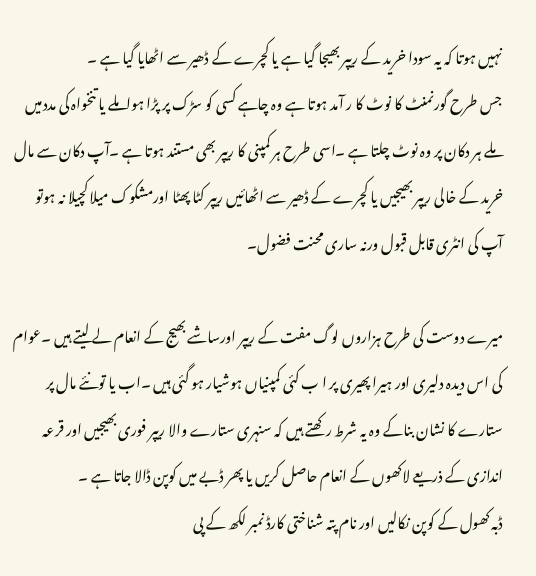نہیں ہوتا کہ یہ سودا خرید کے ریپر بھیجا گیا ہے یا کچرے کے ڈھیر سے اٹھایا گیا ہے ۔
جس طرح گورنمنٹ کا نوٹ کا ر آمد ہوتا ہے وہ چاہے کسی کو سڑک پر پڑا ہواملے یا تنخواہ کی مددمیں ملے ہر دکان پر وہ نوٹ چلتا ہے ۔اسی طرح ہر کمپنی کا ریپر بھی مستند ہوتا ہے ۔آپ دکان سے مال خرید کے خالی ریپر بھیجیں یا کچرے کے ڈھیر سے اٹھائیں ریپر کٹا پھٹا اورمشکوک میلا کچیلا نہ ہوتو آپ کی انٹری قابل قبول ورنہ ساری محنت فضول۔

میرے دوست کی طرح ہزاروں لوگ مفت کے ریپر اورساشے بھیج کے انعام لے لیتے ہیں ۔عوام کی اس دیدہ دلیری اور ہیرا پھیری پر ا ب کئی کمپنیاں ہوشیار ہو گئی ہیں ۔اب یا تونئے مال پر ستارے کا نشان بناکے وہ یہ شرط رکھتے ہیں کہ سنہری ستارے والا ریپر فوری بھیجیں اور قرعہ اندازی کے ذریعے لاکھوں کے انعام حاصل کریں یا پھر ڈبے میں کوپن ڈالا جاتا ہے ۔
ڈبہ کھول کے کوپن نکالیں اور نام پتہ شناختی کارڈ نمبر لکھ کے پی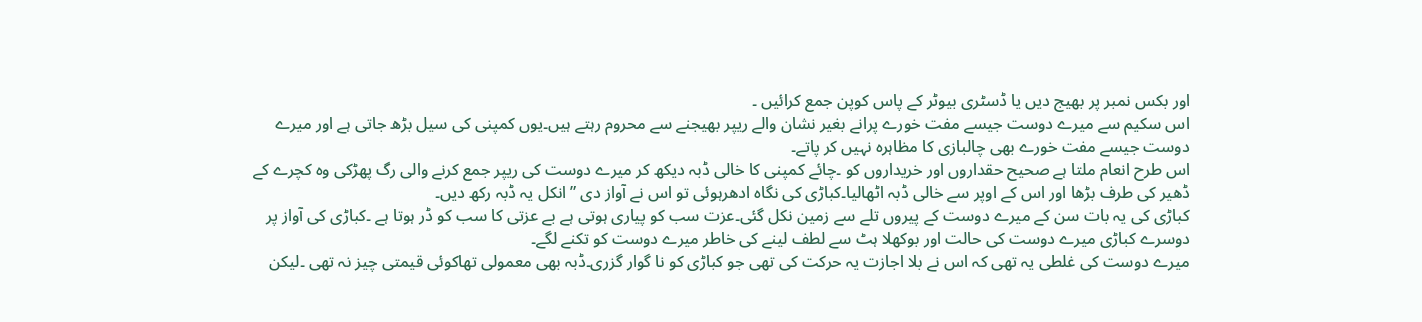اور بکس نمبر پر بھیج دیں یا ڈسٹری بیوٹر کے پاس کوپن جمع کرائیں ۔
اس سکیم سے میرے دوست جیسے مفت خورے پرانے بغیر نشان والے ریپر بھیجنے سے محروم رہتے ہیں۔یوں کمپنی کی سیل بڑھ جاتی ہے اور میرے دوست جیسے مفت خورے بھی چالبازی کا مظاہرہ نہیں کر پاتے۔
اس طرح انعام ملتا ہے صحیح حقداروں اور خریداروں کو ۔چائے کمپنی کا خالی ڈبہ دیکھ کر میرے دوست کی ریپر جمع کرنے والی رگ پھڑکی وہ کچرے کے ڈھیر کی طرف بڑھا اور اس کے اوپر سے خالی ڈبہ اٹھالیا۔کباڑی کی نگاہ ادھرہوئی تو اس نے آواز دی ”انکل یہ ڈبہ رکھ دیں۔
کباڑی کی یہ بات سن کے میرے دوست کے پیروں تلے سے زمین نکل گئی۔عزت سب کو پیاری ہوتی ہے بے عزتی کا سب کو ڈر ہوتا ہے ۔کباڑی کی آواز پر دوسرے کباڑی میرے دوست کی حالت اور بوکھلا ہٹ سے لطف لینے کی خاطر میرے دوست کو تکنے لگے۔
میرے دوست کی غلطی یہ تھی کہ اس نے بلا اجازت یہ حرکت کی تھی جو کباڑی کو نا گوار گزری۔ڈبہ بھی معمولی تھاکوئی قیمتی چیز نہ تھی ۔لیکن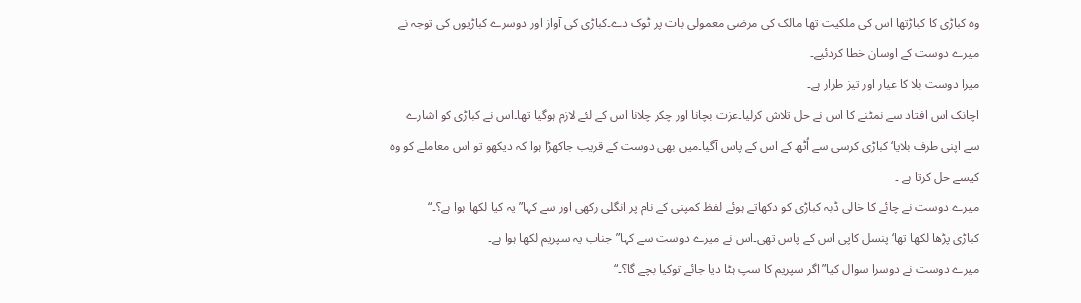وہ کباڑی کا کباڑتھا اس کی ملکیت تھا مالک کی مرضی معمولی بات پر ٹوک دے۔کباڑی کی آواز اور دوسرے کباڑیوں کی توجہ نے میرے دوست کے اوسان خطا کردئیے۔
میرا دوست بلا کا عیار اور تیز طرار ہے۔
اچانک اس افتاد سے نمٹنے کا اس نے حل تلاش کرلیا۔عزت بچانا اور چکر چلانا اس کے لئے لازم ہوگیا تھا۔اس نے کباڑی کو اشارے سے اپنی طرف بلایا‘کباڑی کرسی سے اُٹھ کے اس کے پاس آگیا۔میں بھی دوست کے قریب جاکھڑا ہوا کہ دیکھو تو اس معاملے کو وہ کیسے حل کرتا ہے ۔
میرے دوست نے چائے کا خالی ڈبہ کباڑی کو دکھاتے ہوئے لفظ کمپنی کے نام پر انگلی رکھی اور سے کہا”یہ کیا لکھا ہوا ہے؟۔“
کباڑی پڑھا لکھا تھا‘پنسل کاپی اس کے پاس تھی۔اس نے میرے دوست سے کہا”جناب یہ سپریم لکھا ہوا ہے۔
میرے دوست نے دوسرا سوال کیا”اگر سپریم کا سپ ہٹا دیا جائے توکیا بچے گا؟۔“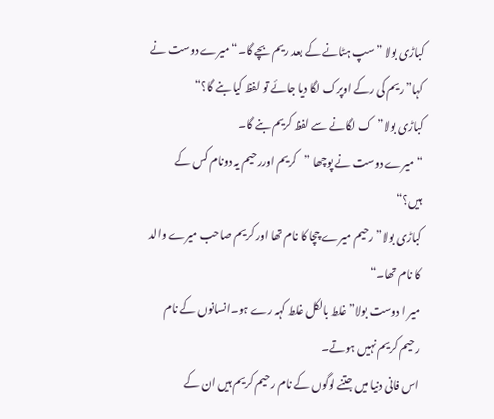کباڑی بولا ”سپ ہٹانے کے بعد ریم بچے گا۔“میرے دوست نے کہا”ریم کی رکے اوپرک لگا دیا جائے تو لفظ کیا بنے گا؟“
کباڑی بولا”ک لگانے سے لفظ کریم بنے گا۔
“میرے دوست نے پوچھا ”کریم اوررحیم یہ دونام کس کے ہیں؟“
کباڑی بولا”رحیم میرے چچا کا نام تھا اور کریم صاحب میرے والد کا نام تھا۔“
میر ا دوست بولا”غلط بالکل غلط کہہ رے ہو۔انسانوں کے نام رحیم کریم نہیں ہوتے۔
اس فانی دنیا میں جتنے لوگوں کے نام رحیم کریم ہیں ان کے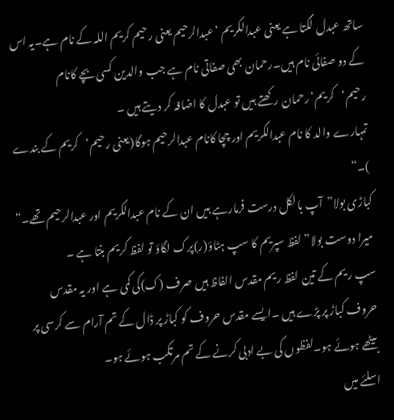ساتھ عبدل لگتا ہے یعنی عبدالکریم ‘عبدالرحیم یعنی رحیم کریم اللہ کے نام ہے۔یہ اس کے دو صفائی نام ہیں۔رحمان بھی صفاتی نام ہے جب والدین کسی بچے کانام رحیم‘کریم‘رحمان رکھتے ہیں تو عبدل کا اضافہ کر دیتے ہیں ۔
تمہارے والد کا نام عبدالکریم اور چچا کانام عبدالرحیم ہوگا(یعنی رحیم‘کریم کے بندے )۔“
کباڑی بولا”آپ بالکل درست فرمارہے ہیں ان کے نام عبدالکریم اور عبدالرحیم تھے۔“
میرا دوست بولا”لفظ سپریم کا سپ ہٹاؤ(ر)پرک لگاؤ تو لفظ کریم بنتا ہے ۔
سپ ریم کے تین لفظ ریم مقدس الفاظ ہیں صرف (ک)کی کمی ہے اور یہ مقدس حروف کباڑ پر پڑے ہیں ۔ایسے مقدس حروف کو کباڑ پر ڈال کے تم آرام سے کرسی پر بیٹھے ہوئے ہو۔لفظوں کی بے ادبی کرنے کے تم مرتکب ہوئے ہو۔
اسلئے میں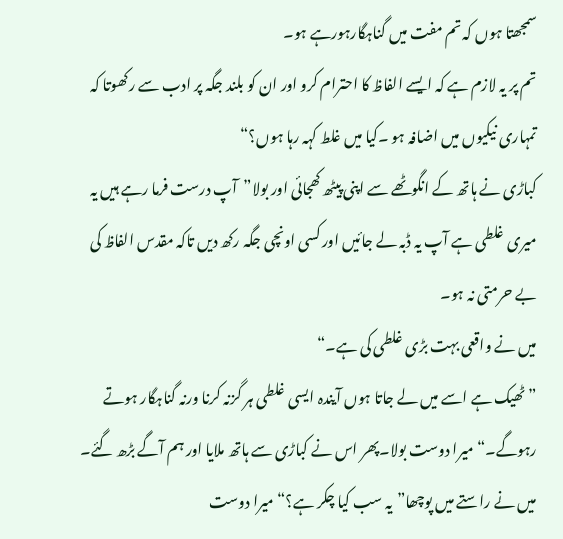سمجھتا ہوں کہ تم مفت میں گناہگارہورہے ہو۔
تم پر یہ لازم ہے کہ ایسے الفاظ کا احترام کرو اور ان کو بلند جگہ پر ادب سے رکھوتا کہ تمہاری نیکیوں میں اضافہ ہو ۔کیا میں غلط کہہ رہا ہوں؟“
کباڑی نے ہاتھ کے انگوٹھے سے اپنی پیٹھ کھجائی اور بولا”آپ درست فرما رہے ہیں یہ میری غلطی ہے آپ یہ ڈبہ لے جائیں اور کسی اونچی جگہ رکھ دیں تاکہ مقدس الفاظ کی بے حرمتی نہ ہو۔
میں نے واقعی بہت بڑی غلطی کی ہے۔“
”ٹھیک ہے اسے میں لے جاتا ہوں آیندہ ایسی غلطی ہر گزنہ کرنا ورنہ گناہگار ہوتے رہوگے۔“میرا دوست بولا۔پھر اس نے کباڑی سے ہاتھ ملایا اور ہم آگے بڑھ گئے۔
میں نے راستے میں پوچھا”یہ سب کیا چکر ہے؟“میرا دوست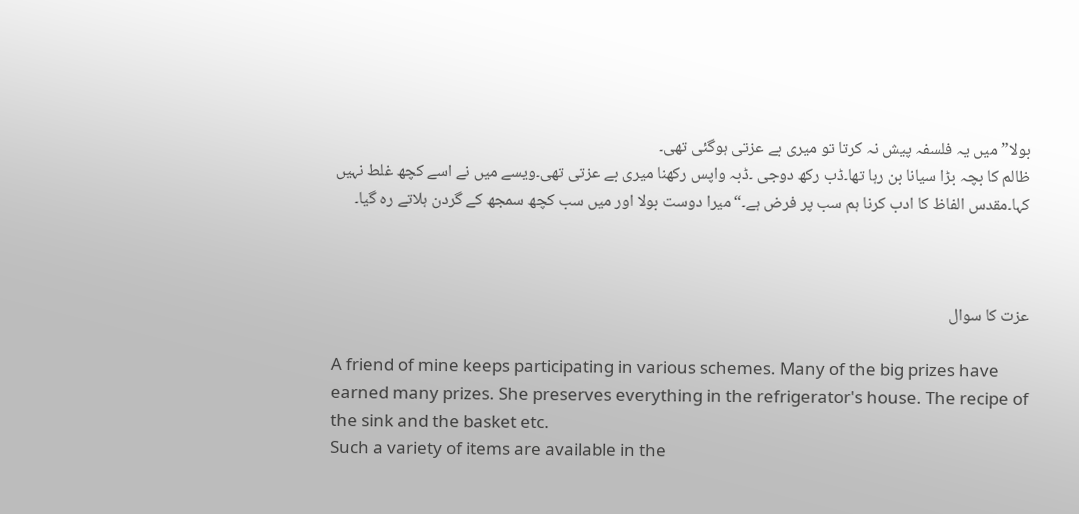بولا”میں یہ فلسفہ پیش نہ کرتا تو میری بے عزتی ہوگئی تھی۔
ظالم کا بچہ بڑا سیانا بن رہا تھا۔ڈب رکھ دوجی ۔ڈبہ واپس رکھنا میری بے عزتی تھی۔ویسے میں نے اسے کچھ غلط نہیں کہا۔مقدس الفاظ کا ادب کرنا ہم سب پر فرض ہے۔“میرا دوست بولا اور میں سب کچھ سمجھ کے گردن ہلاتے رہ گیا۔



عزت کا سوال

A friend of mine keeps participating in various schemes. Many of the big prizes have earned many prizes. She preserves everything in the refrigerator's house. The recipe of the sink and the basket etc.
Such a variety of items are available in the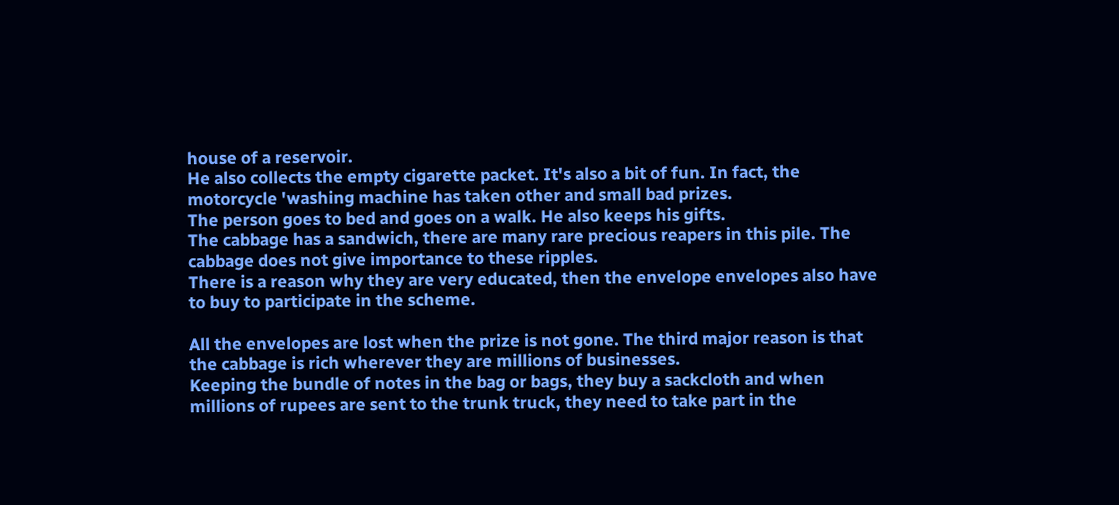house of a reservoir.
He also collects the empty cigarette packet. It's also a bit of fun. In fact, the motorcycle 'washing machine has taken other and small bad prizes.
The person goes to bed and goes on a walk. He also keeps his gifts.
The cabbage has a sandwich, there are many rare precious reapers in this pile. The cabbage does not give importance to these ripples.
There is a reason why they are very educated, then the envelope envelopes also have to buy to participate in the scheme.

All the envelopes are lost when the prize is not gone. The third major reason is that the cabbage is rich wherever they are millions of businesses.
Keeping the bundle of notes in the bag or bags, they buy a sackcloth and when millions of rupees are sent to the trunk truck, they need to take part in the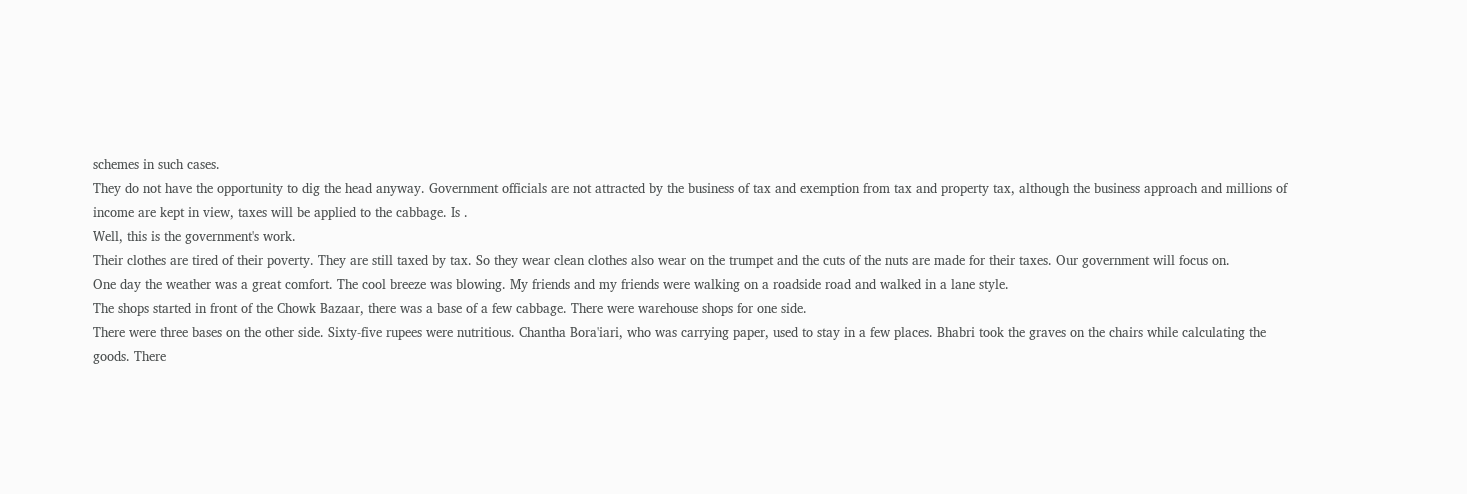schemes in such cases.
They do not have the opportunity to dig the head anyway. Government officials are not attracted by the business of tax and exemption from tax and property tax, although the business approach and millions of income are kept in view, taxes will be applied to the cabbage. Is .
Well, this is the government's work.
Their clothes are tired of their poverty. They are still taxed by tax. So they wear clean clothes also wear on the trumpet and the cuts of the nuts are made for their taxes. Our government will focus on.
One day the weather was a great comfort. The cool breeze was blowing. My friends and my friends were walking on a roadside road and walked in a lane style.
The shops started in front of the Chowk Bazaar, there was a base of a few cabbage. There were warehouse shops for one side.
There were three bases on the other side. Sixty-five rupees were nutritious. Chantha Bora'iari, who was carrying paper, used to stay in a few places. Bhabri took the graves on the chairs while calculating the goods. There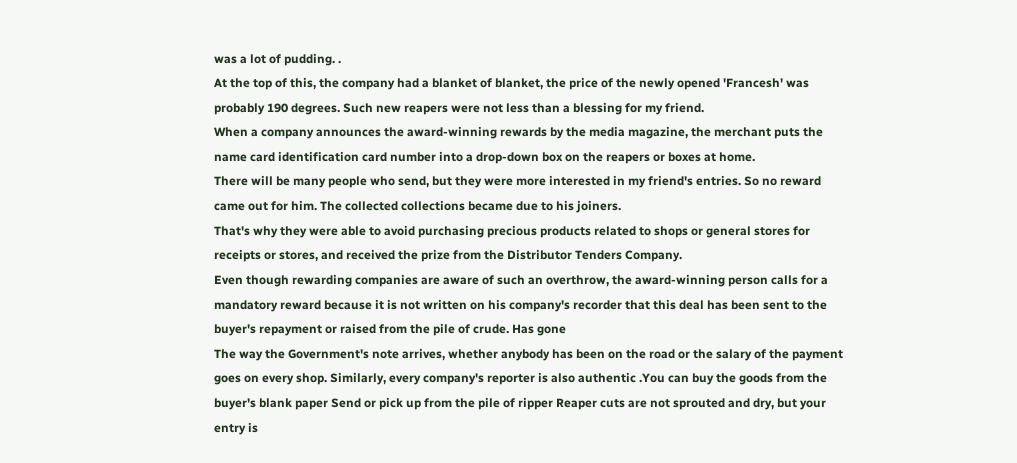was a lot of pudding. .
At the top of this, the company had a blanket of blanket, the price of the newly opened 'Francesh' was probably 190 degrees. Such new reapers were not less than a blessing for my friend.
When a company announces the award-winning rewards by the media magazine, the merchant puts the name card identification card number into a drop-down box on the reapers or boxes at home.
There will be many people who send, but they were more interested in my friend's entries. So no reward came out for him. The collected collections became due to his joiners.
That's why they were able to avoid purchasing precious products related to shops or general stores for receipts or stores, and received the prize from the Distributor Tenders Company.
Even though rewarding companies are aware of such an overthrow, the award-winning person calls for a mandatory reward because it is not written on his company's recorder that this deal has been sent to the buyer's repayment or raised from the pile of crude. Has gone
The way the Government's note arrives, whether anybody has been on the road or the salary of the payment goes on every shop. Similarly, every company's reporter is also authentic .You can buy the goods from the buyer's blank paper Send or pick up from the pile of ripper Reaper cuts are not sprouted and dry, but your entry is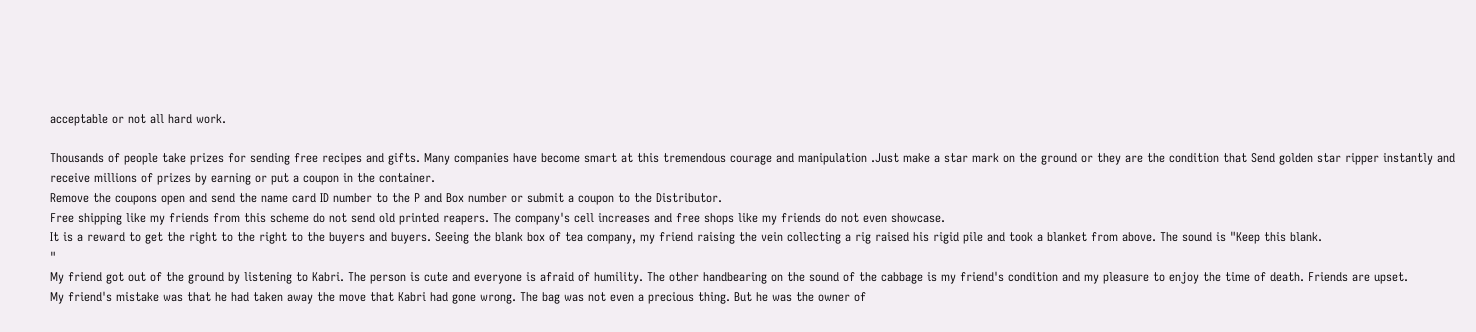acceptable or not all hard work.

Thousands of people take prizes for sending free recipes and gifts. Many companies have become smart at this tremendous courage and manipulation .Just make a star mark on the ground or they are the condition that Send golden star ripper instantly and receive millions of prizes by earning or put a coupon in the container.
Remove the coupons open and send the name card ID number to the P and Box number or submit a coupon to the Distributor.
Free shipping like my friends from this scheme do not send old printed reapers. The company's cell increases and free shops like my friends do not even showcase.
It is a reward to get the right to the right to the buyers and buyers. Seeing the blank box of tea company, my friend raising the vein collecting a rig raised his rigid pile and took a blanket from above. The sound is "Keep this blank.
"
My friend got out of the ground by listening to Kabri. The person is cute and everyone is afraid of humility. The other handbearing on the sound of the cabbage is my friend's condition and my pleasure to enjoy the time of death. Friends are upset.
My friend's mistake was that he had taken away the move that Kabri had gone wrong. The bag was not even a precious thing. But he was the owner of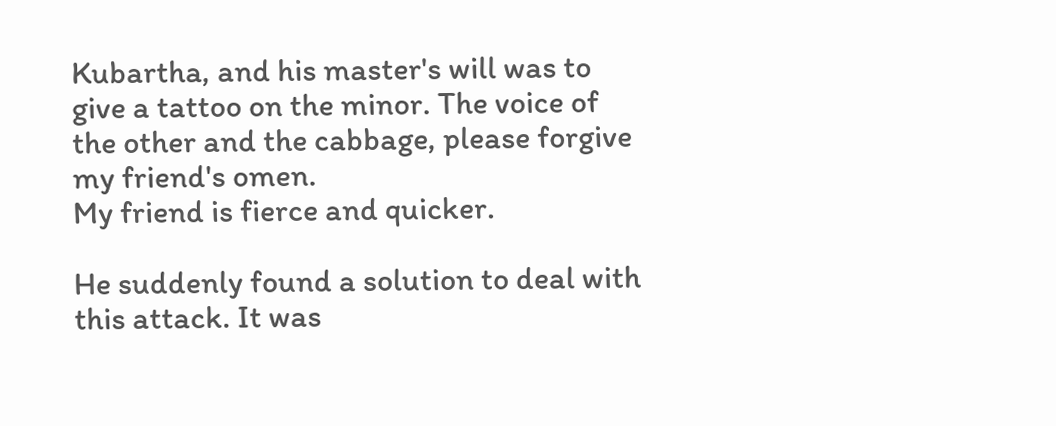Kubartha, and his master's will was to give a tattoo on the minor. The voice of the other and the cabbage, please forgive my friend's omen.
My friend is fierce and quicker.

He suddenly found a solution to deal with this attack. It was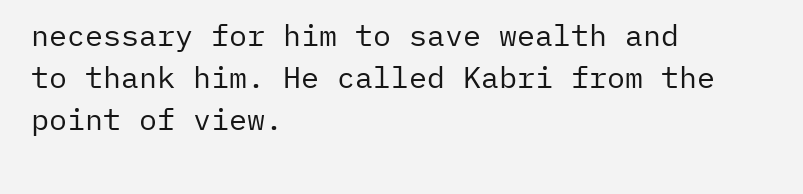necessary for him to save wealth and to thank him. He called Kabri from the point of view.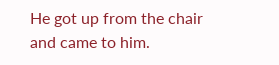He got up from the chair and came to him.